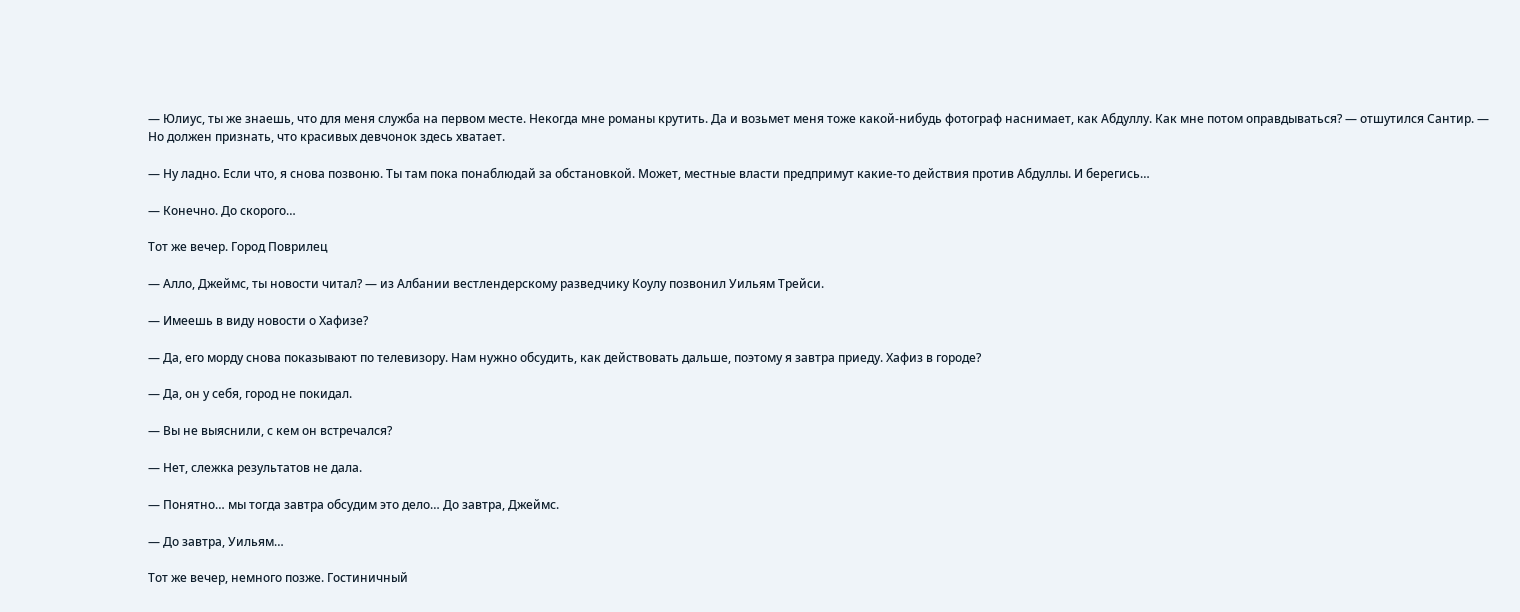— Юлиус, ты же знаешь, что для меня служба на первом месте. Некогда мне романы крутить. Да и возьмет меня тоже какой-нибудь фотограф наснимает, как Абдуллу. Как мне потом оправдываться? — отшутился Сантир. — Но должен признать, что красивых девчонок здесь хватает.

— Ну ладно. Если что, я снова позвоню. Ты там пока понаблюдай за обстановкой. Может, местные власти предпримут какие-то действия против Абдуллы. И берегись…

— Конечно. До скорого…

Тот же вечер. Город Поврилец

— Алло, Джеймс, ты новости читал? — из Албании вестлендерскому разведчику Коулу позвонил Уильям Трейси.

— Имеешь в виду новости о Хафизе?

— Да, его морду снова показывают по телевизору. Нам нужно обсудить, как действовать дальше, поэтому я завтра приеду. Хафиз в городе?

— Да, он у себя, город не покидал.

— Вы не выяснили, с кем он встречался?

— Нет, слежка результатов не дала.

— Понятно… мы тогда завтра обсудим это дело… До завтра, Джеймс.

— До завтра, Уильям…

Тот же вечер, немного позже. Гостиничный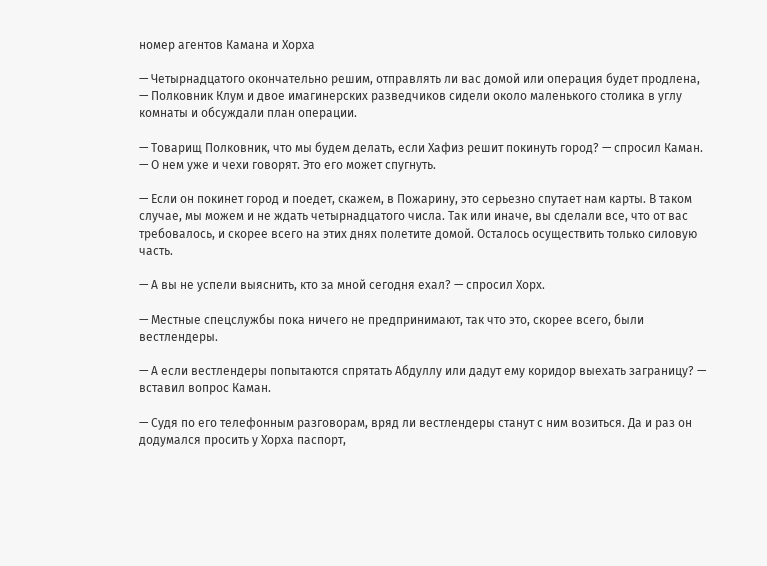номер агентов Камана и Хорха

— Четырнадцатого окончательно решим, отправлять ли вас домой или операция будет продлена, — Полковник Клум и двое имагинерских разведчиков сидели около маленького столика в углу комнаты и обсуждали план операции.

— Товарищ Полковник, что мы будем делать, если Хафиз решит покинуть город? — спросил Каман. — О нем уже и чехи говорят. Это его может спугнуть.

— Если он покинет город и поедет, скажем, в Пожарину, это серьезно спутает нам карты. В таком случае, мы можем и не ждать четырнадцатого числа. Так или иначе, вы сделали все, что от вас требовалось, и скорее всего на этих днях полетите домой. Осталось осуществить только силовую часть.

— А вы не успели выяснить, кто за мной сегодня ехал? — спросил Хорх.

— Местные спецслужбы пока ничего не предпринимают, так что это, скорее всего, были вестлендеры.

— А если вестлендеры попытаются спрятать Абдуллу или дадут ему коридор выехать заграницу? — вставил вопрос Каман.

— Судя по его телефонным разговорам, вряд ли вестлендеры станут с ним возиться. Да и раз он додумался просить у Хорха паспорт,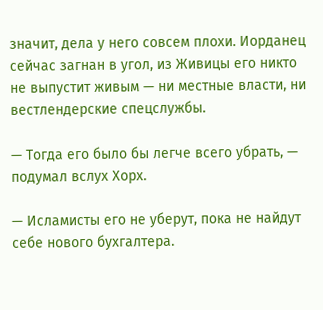значит, дела у него совсем плохи. Иорданец сейчас загнан в угол, из Живицы его никто не выпустит живым — ни местные власти, ни вестлендерские спецслужбы.

— Тогда его было бы легче всего убрать, — подумал вслух Хорх.

— Исламисты его не уберут, пока не найдут себе нового бухгалтера.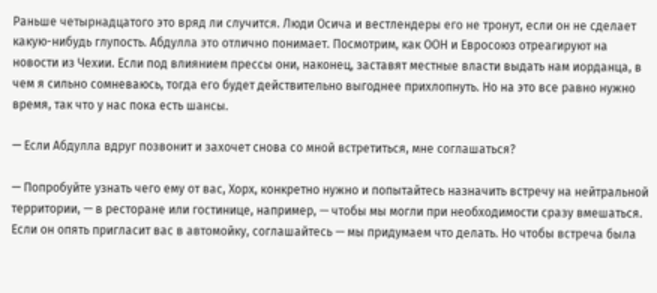Раньше четырнадцатого это вряд ли случится. Люди Осича и вестлендеры его не тронут, если он не сделает какую-нибудь глупость. Абдулла это отлично понимает. Посмотрим, как ООН и Евросоюз отреагируют на новости из Чехии. Если под влиянием прессы они, наконец, заставят местные власти выдать нам иорданца, в чем я сильно сомневаюсь, тогда его будет действительно выгоднее прихлопнуть. Но на это все равно нужно время, так что у нас пока есть шансы.

— Если Абдулла вдруг позвонит и захочет снова со мной встретиться, мне соглашаться?

— Попробуйте узнать чего ему от вас, Хорх, конкретно нужно и попытайтесь назначить встречу на нейтральной территории, — в ресторане или гостинице, например, — чтобы мы могли при необходимости сразу вмешаться. Если он опять пригласит вас в автомойку, соглашайтесь — мы придумаем что делать. Но чтобы встреча была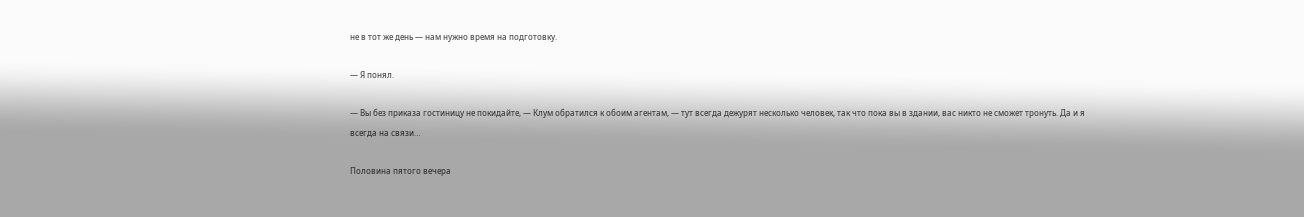не в тот же день — нам нужно время на подготовку.

— Я понял.

— Вы без приказа гостиницу не покидайте, — Клум обратился к обоим агентам, — тут всегда дежурят несколько человек, так что пока вы в здании, вас никто не сможет тронуть. Да и я всегда на связи…

Половина пятого вечера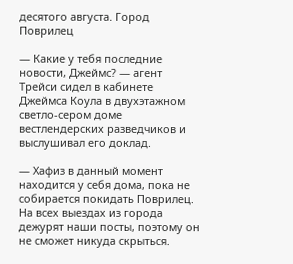десятого августа. Город Поврилец

— Какие у тебя последние новости, Джеймс? — агент Трейси сидел в кабинете Джеймса Коула в двухэтажном светло-сером доме вестлендерских разведчиков и выслушивал его доклад.

— Хафиз в данный момент находится у себя дома, пока не собирается покидать Поврилец. На всех выездах из города дежурят наши посты, поэтому он не сможет никуда скрыться.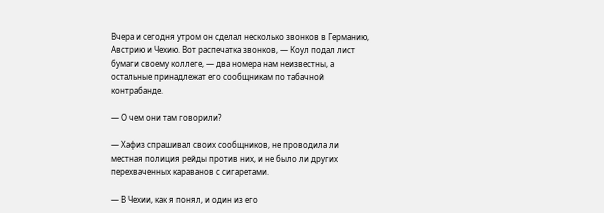Вчера и сегодня утром он сделал несколько звонков в Германию, Австрию и Чехию. Вот распечатка звонков, — Коул подал лист бумаги своему коллеге, — два номера нам неизвестны, а остальные принадлежат его сообщникам по табачной контрабанде.

— О чем они там говорили?

— Хафиз спрашивал своих сообщников, не проводила ли местная полиция рейды против них, и не было ли других перехваченных караванов с сигаретами.

— В Чехии, как я понял, и один из его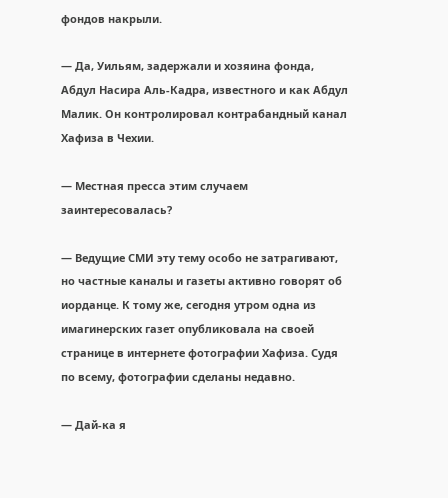фондов накрыли.

— Да, Уильям, задержали и хозяина фонда, Абдул Насира Аль-Кадра, известного и как Абдул Малик. Он контролировал контрабандный канал Хафиза в Чехии.

— Местная пресса этим случаем заинтересовалась?

— Ведущие СМИ эту тему особо не затрагивают, но частные каналы и газеты активно говорят об иорданце. К тому же, сегодня утром одна из имагинерских газет опубликовала на своей странице в интернете фотографии Хафиза. Судя по всему, фотографии сделаны недавно.

— Дай-ка я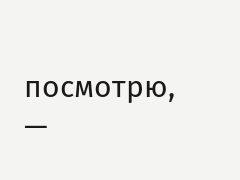посмотрю, —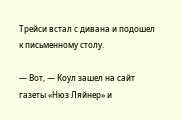Трейси встал с дивана и подошел к письменному столу.

— Вот, — Коул зашел на сайт газеты «Нюз Ляйнер» и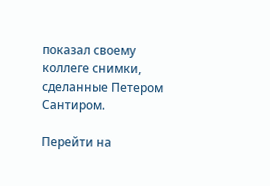показал своему коллеге снимки, сделанные Петером Сантиром.

Перейти на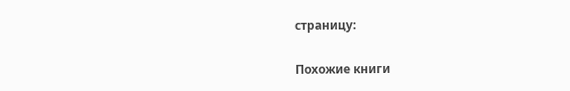страницу:

Похожие книги